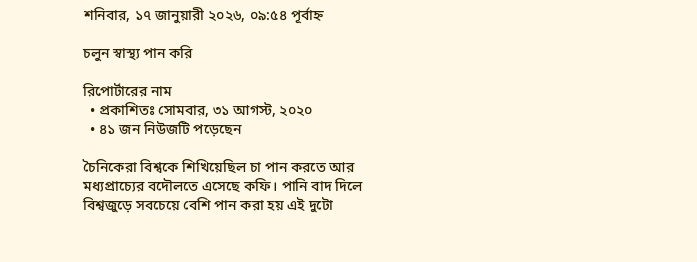শনিবার, ১৭ জানুয়ারী ২০২৬, ০৯:৫৪ পূর্বাহ্ন

চলুন স্বাস্থ্য পান করি

রিপোর্টারের নাম
  • প্রকাশিতঃ সোমবার, ৩১ আগস্ট, ২০২০
  • ৪১ জন নিউজটি পড়েছেন

চৈনিকেরা বিশ্বকে শিখিয়েছিল চা পান করতে আর মধ্যপ্রাচ্যের বদৌলতে এসেছে কফি। পানি বাদ দিলে বিশ্বজুড়ে সবচেয়ে বেশি পান করা হয় এই দুটো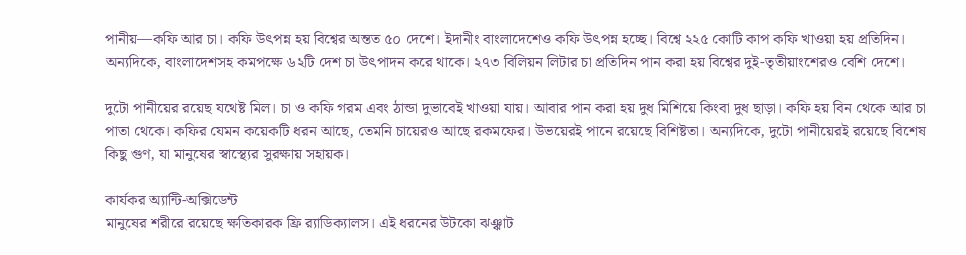পানীয়—কফি আর চা। কফি উৎপন্ন হয় বিশ্বের অন্তত ৫০ দেশে। ইদানীং বাংলাদেশেও কফি উৎপন্ন হচ্ছে। বিশ্বে ২২৫ কোটি কাপ কফি খাওয়া হয় প্রতিদিন। অন্যদিকে, বাংলাদেশসহ কমপক্ষে ৬২টি দেশ চা উৎপাদন করে থাকে। ২৭৩ বিলিয়ন লিটার চা প্রতিদিন পান করা হয় বিশ্বের দুই-তৃতীয়াংশেরও বেশি দেশে।

দুটো পানীয়ের রয়েছ যথেষ্ট মিল। চা ও কফি গরম এবং ঠান্ডা দুভাবেই খাওয়া যায়। আবার পান করা হয় দুধ মিশিয়ে কিংবা দুধ ছাড়া। কফি হয় বিন থেকে আর চা পাতা থেকে। কফির যেমন কয়েকটি ধরন আছে, তেমনি চায়েরও আছে রকমফের। উভয়েরই পানে রয়েছে বিশিষ্টতা। অন্যদিকে, দুটো পানীয়েরই রয়েছে বিশেষ কিছু গুণ, যা মানুষের স্বাস্থ্যের সুরক্ষায় সহায়ক।

কার্যকর অ্যান্টি-অক্সিডেন্ট
মানুষের শরীরে রয়েছে ক্ষতিকারক ফ্রি র‌্যাডিক্যালস। এই ধরনের উটকো ঝঞ্ঝাট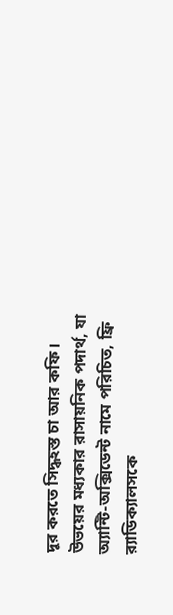দূর করতে সিদ্ধহস্ত চা আর কফি। উভয়ের মধ্যকার রাসায়নিক পদার্থ, যা অ্যান্টি-অক্সিডেন্ট নামে পরিচিত, ফ্রি র‌্যাডিক্যালসকে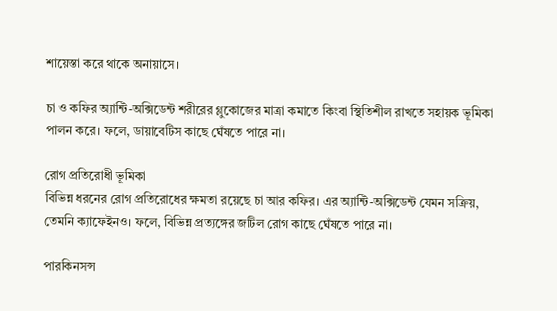শায়েস্তা করে থাকে অনায়াসে।

চা ও কফির অ্যান্টি-অক্সিডেন্ট শরীরের গ্লুকোজের মাত্রা কমাতে কিংবা স্থিতিশীল রাখতে সহায়ক ভূমিকা পালন করে। ফলে, ডায়াবেটিস কাছে ঘেঁষতে পারে না।

রোগ প্রতিরোধী ভূমিকা
বিভিন্ন ধরনের রোগ প্রতিরোধের ক্ষমতা রয়েছে চা আর কফির। এর অ্যান্টি-অক্সিডেন্ট যেমন সক্রিয়, তেমনি ক্যাফেইনও। ফলে, বিভিন্ন প্রত্যঙ্গের জটিল রোগ কাছে ঘেঁষতে পারে না।

পারকিনসন্স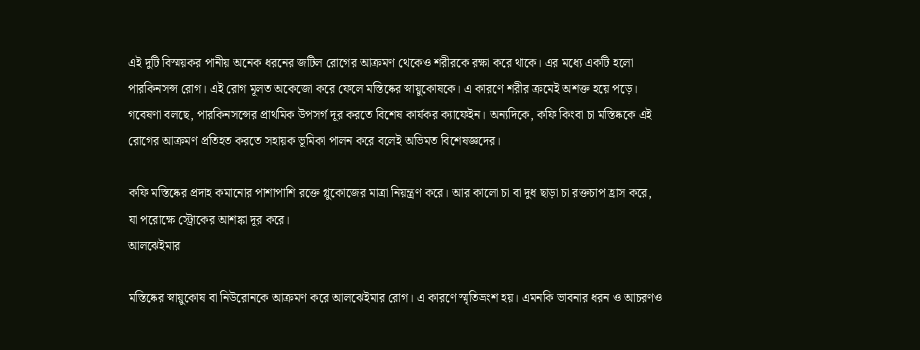এই দুটি বিস্ময়কর পানীয় অনেক ধরনের জটিল রোগের আক্রমণ থেকেও শরীরকে রক্ষা করে থাকে। এর মধ্যে একটি হলো পারকিনসন্স রোগ। এই রোগ মূলত অকেজো করে ফেলে মস্তিষ্কের স্নায়ুকোষকে। এ কারণে শরীর ক্রমেই অশক্ত হয়ে পড়ে। গবেষণা বলছে, পারকিনসন্সের প্রাথমিক উপসর্গ দূর করতে বিশেষ কার্যকর ক্যাফেইন। অন্যদিকে, কফি কিংবা চা মস্তিষ্ককে এই রোগের আক্রমণ প্রতিহত করতে সহায়ক ভূমিকা পালন করে বলেই অভিমত বিশেষজ্ঞদের।

কফি মস্তিষ্কের প্রদাহ কমানোর পাশাপাশি রক্তে গ্লুকোজের মাত্রা নিয়ন্ত্রণ করে। আর কালো চা বা দুধ ছাড়া চা রক্তচাপ হ্রাস করে, যা পরোক্ষে স্ট্রোকের আশঙ্কা দূর করে।
আলঝেইমার

মস্তিষ্কের স্নায়ুকোষ বা নিউরোনকে আক্রমণ করে আলঝেইমার রোগ। এ কারণে স্মৃতিভ্রংশ হয়। এমনকি ভাবনার ধরন ও আচরণও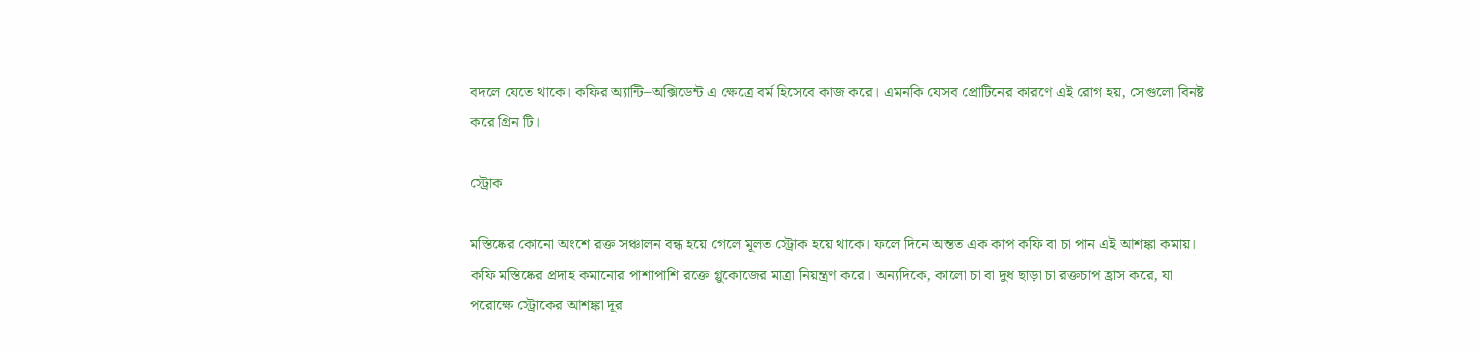বদলে যেতে থাকে। কফির অ্যান্টি–অক্সিডেন্ট এ ক্ষেত্রে বর্ম হিসেবে কাজ করে। এমনকি যেসব প্রোটিনের কারণে এই রোগ হয়, সেগুলো বিনষ্ট করে গ্রিন টি।

স্ট্রোক

মস্তিষ্কের কোনো অংশে রক্ত সঞ্চালন বন্ধ হয়ে গেলে মূলত স্ট্রোক হয়ে থাকে। ফলে দিনে অন্তত এক কাপ কফি বা চা পান এই আশঙ্কা কমায়। কফি মস্তিষ্কের প্রদাহ কমানোর পাশাপাশি রক্তে গ্লুকোজের মাত্রা নিয়ন্ত্রণ করে। অন্যদিকে, কালো চা বা দুধ ছাড়া চা রক্তচাপ হ্রাস করে, যা পরোক্ষে স্ট্রোকের আশঙ্কা দূর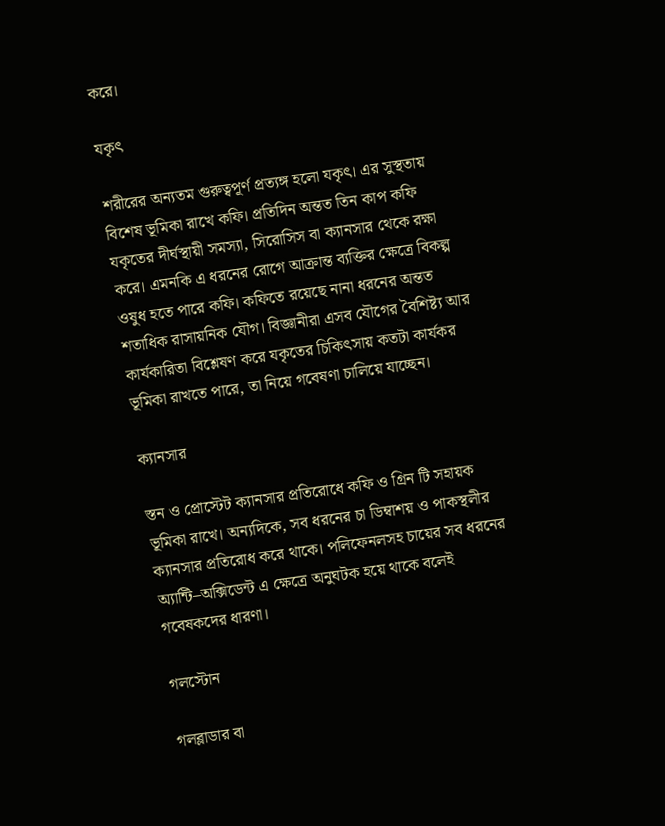করে।

যকৃৎ

শরীরের অন্যতম গুরুত্বপূর্ণ প্রত্যঙ্গ হলো যকৃৎ। এর সুস্থতায় বিশেষ ভূমিকা রাখে কফি। প্রতিদিন অন্তত তিন কাপ কফি যকৃতের দীর্ঘস্থায়ী সমস্যা, সিরোসিস বা ক্যানসার থেকে রক্ষা করে। এমনকি এ ধরনের রোগে আক্রান্ত ব্যক্তির ক্ষেত্রে বিকল্প ওষুধ হতে পারে কফি। কফিতে রয়েছে নানা ধরনের অন্তত শতাধিক রাসায়নিক যৌগ। বিজ্ঞানীরা এসব যৌগের বৈশিষ্ট্য আর কার্যকারিতা বিশ্লেষণ করে যকৃতের চিকিৎসায় কতটা কার্যকর ভূমিকা রাখতে পারে, তা নিয়ে গবেষণা চালিয়ে যাচ্ছেন।

ক্যানসার

স্তন ও প্রোস্টেট ক্যানসার প্রতিরোধে কফি ও গ্রিন টি সহায়ক ভূমিকা রাখে। অন্যদিকে, সব ধরনের চা ডিম্বাশয় ও পাকস্থলীর ক্যানসার প্রতিরোধ করে থাকে। পলিফেনলসহ চায়ের সব ধরনের অ্যান্টি–অক্সিডেন্ট এ ক্ষেত্রে অনুঘটক হয়ে থাকে বলেই গবেষকদের ধারণা।

গলস্টোন

গলব্লাডার বা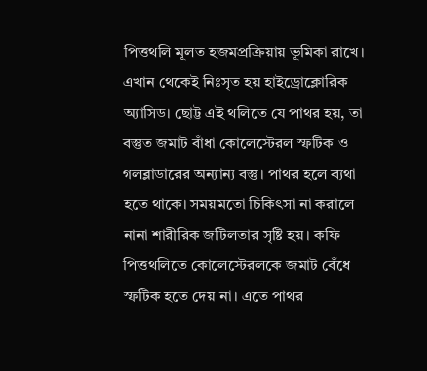পিত্তথলি মূলত হজমপ্রক্রিয়ায় ভূমিকা রাখে। এখান থেকেই নিঃসৃত হয় হাইড্রোক্লোরিক অ্যাসিড। ছোট্ট এই থলিতে যে পাথর হয়, তা বস্তুত জমাট বাঁধা কোলেস্টেরল স্ফটিক ও গলব্লাডারের অন্যান্য বস্তু। পাথর হলে ব্যথা হতে থাকে। সময়মতো চিকিৎসা না করালে নানা শারীরিক জটিলতার সৃষ্টি হয়। কফি পিত্তথলিতে কোলেস্টেরলকে জমাট বেঁধে স্ফটিক হতে দেয় না। এতে পাথর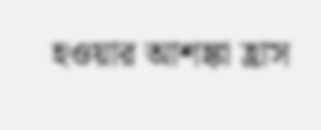হওয়ার আশঙ্কা হ্রাস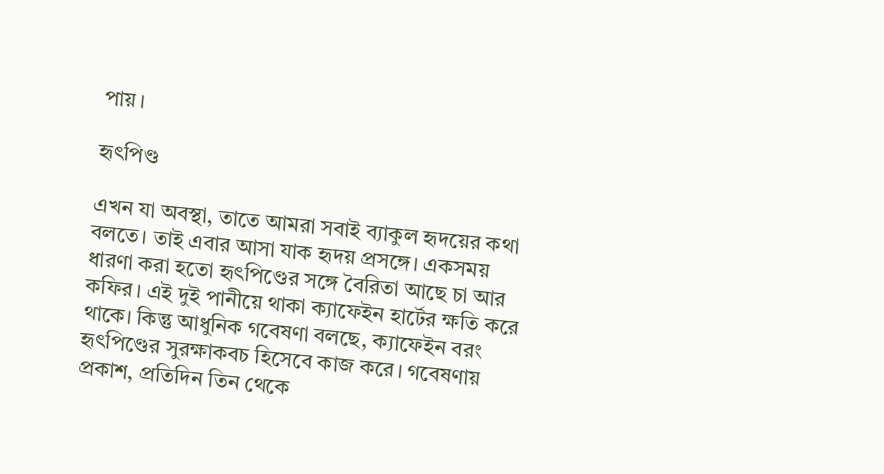পায়।

হৃৎপিণ্ড

এখন যা অবস্থা, তাতে আমরা সবাই ব্যাকুল হৃদয়ের কথা বলতে। তাই এবার আসা যাক হৃদয় প্রসঙ্গে। একসময় ধারণা করা হতো হৃৎপিণ্ডের সঙ্গে বৈরিতা আছে চা আর কফির। এই দুই পানীয়ে থাকা ক্যাফেইন হার্টের ক্ষতি করে থাকে। কিন্তু আধুনিক গবেষণা বলছে, ক্যাফেইন বরং হৃৎপিণ্ডের সুরক্ষাকবচ হিসেবে কাজ করে। গবেষণায় প্রকাশ, প্রতিদিন তিন থেকে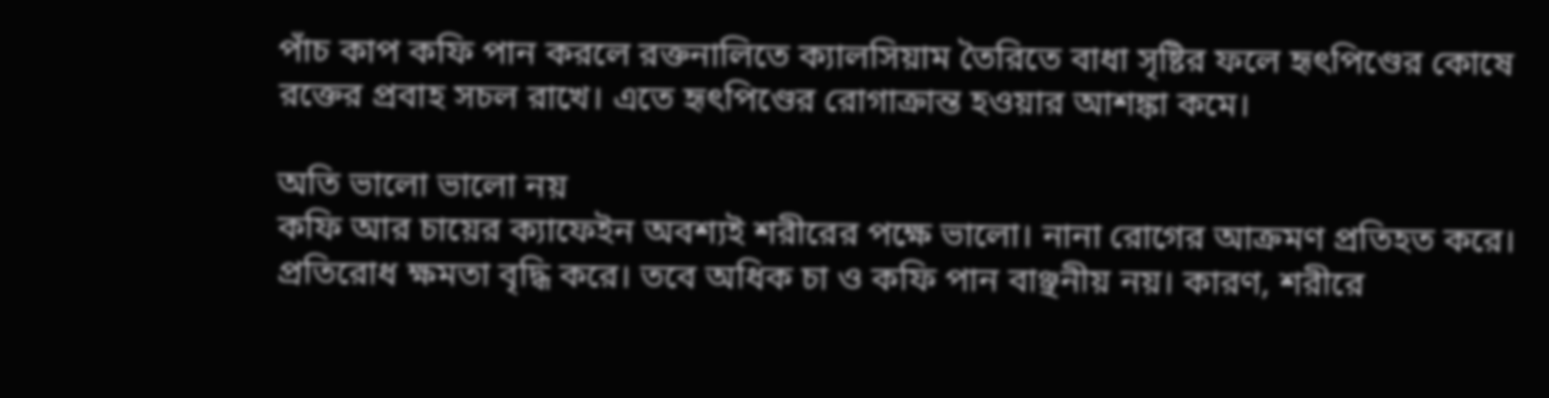পাঁচ কাপ কফি পান করলে রক্তনালিতে ক্যালসিয়াম তৈরিতে বাধা সৃষ্টির ফলে হৃৎপিণ্ডের কোষে রক্তের প্রবাহ সচল রাখে। এতে হৃৎপিণ্ডের রোগাক্রান্ত হওয়ার আশঙ্কা কমে।

অতি ভালো ভালো নয়
কফি আর চায়ের ক্যাফেইন অবশ্যই শরীরের পক্ষে ভালো। নানা রোগের আক্রমণ প্রতিহত করে। প্রতিরোধ ক্ষমতা বৃদ্ধি করে। তবে অধিক চা ও কফি পান বাঞ্ছনীয় নয়। কারণ, শরীরে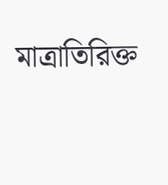মাত্রাতিরিক্ত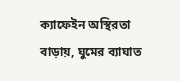ক্যাফেইন অস্থিরতা বাড়ায়, ঘুমের ব্যাঘাত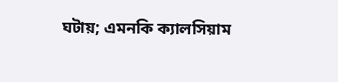ঘটায়; এমনকি ক্যালসিয়াম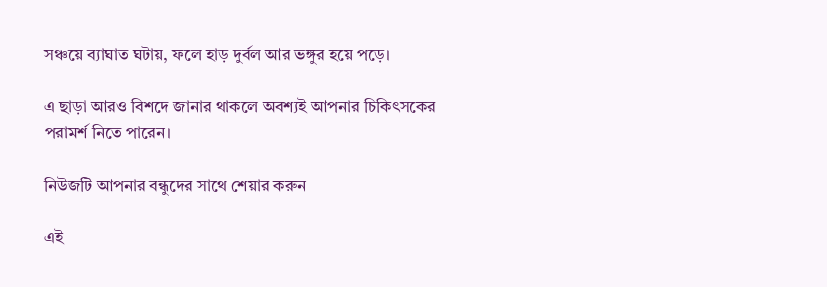সঞ্চয়ে ব্যাঘাত ঘটায়, ফলে হাড় দুর্বল আর ভঙ্গুর হয়ে পড়ে।

এ ছাড়া আরও বিশদে জানার থাকলে অবশ্যই আপনার চিকিৎসকের পরামর্শ নিতে পারেন।

নিউজটি আপনার বন্ধুদের সাথে শেয়ার করুন

এই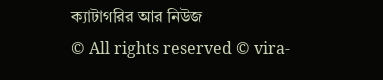ক্যাটাগরির আর নিউজ
© All rights reserved © vira-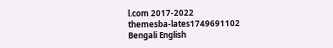l.com 2017-2022
themesba-lates1749691102
Bengali English